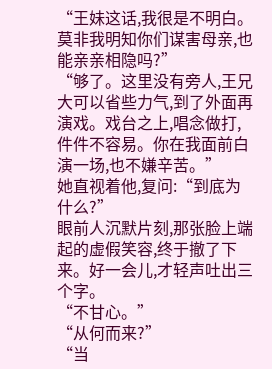“王妹这话,我很是不明白。莫非我明知你们谋害母亲,也能亲亲相隐吗?”
“够了。这里没有旁人,王兄大可以省些力气,到了外面再演戏。戏台之上,唱念做打,件件不容易。你在我面前白演一场,也不嫌辛苦。”
她直视着他,复问:“到底为什么?”
眼前人沉默片刻,那张脸上端起的虚假笑容,终于撤了下来。好一会儿,才轻声吐出三个字。
“不甘心。”
“从何而来?”
“当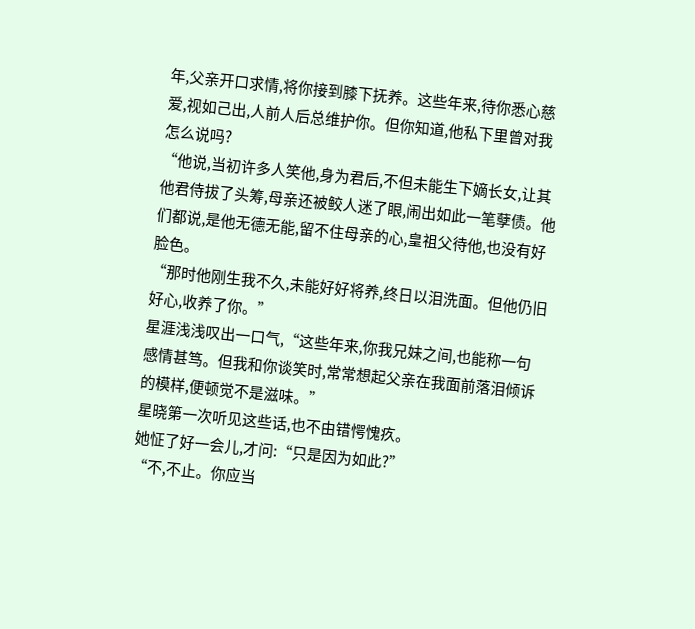年,父亲开口求情,将你接到膝下抚养。这些年来,待你悉心慈爱,视如己出,人前人后总维护你。但你知道,他私下里曾对我怎么说吗?
“他说,当初许多人笑他,身为君后,不但未能生下嫡长女,让其他君侍拔了头筹,母亲还被鲛人迷了眼,闹出如此一笔孽债。他们都说,是他无德无能,留不住母亲的心,皇祖父待他,也没有好脸色。
“那时他刚生我不久,未能好好将养,终日以泪洗面。但他仍旧好心,收养了你。”
星涯浅浅叹出一口气,“这些年来,你我兄妹之间,也能称一句感情甚笃。但我和你谈笑时,常常想起父亲在我面前落泪倾诉的模样,便顿觉不是滋味。”
星晓第一次听见这些话,也不由错愕愧疚。
她怔了好一会儿,才问:“只是因为如此?”
“不,不止。你应当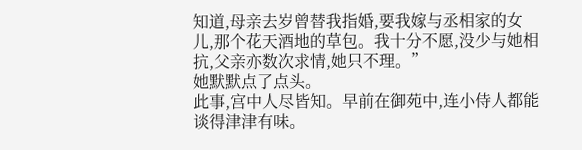知道,母亲去岁曾替我指婚,要我嫁与丞相家的女儿,那个花天酒地的草包。我十分不愿,没少与她相抗,父亲亦数次求情,她只不理。”
她默默点了点头。
此事,宫中人尽皆知。早前在御苑中,连小侍人都能谈得津津有味。